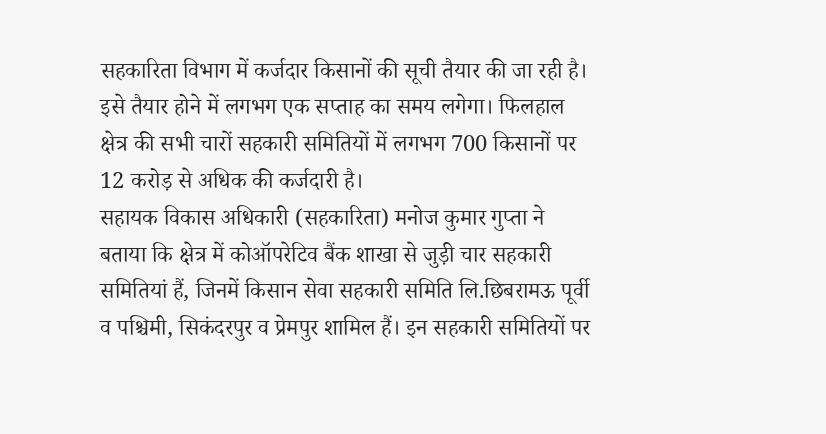सहकारिता विभाग में कर्जदार किसानों की सूची तैयार की जा रही है। इसे तैयार होने में लगभग एक सप्ताह का समय लगेगा। फिलहाल क्षेत्र की सभी चारों सहकारी समितियों में लगभग 700 किसानों पर 12 करोड़ से अधिक की कर्जदारी है।
सहायक विकास अधिकारी (सहकारिता) मनोज कुमार गुप्ता ने बताया कि क्षेत्र में कोऑपरेटिव बैंक शाखा से जुड़ी चार सहकारी समितियां हैं, जिनमें किसान सेवा सहकारी समिति लि.छिबरामऊ पूर्वी व पश्चिमी, सिकंदरपुर व प्रेमपुर शामिल हैं। इन सहकारी समितियों पर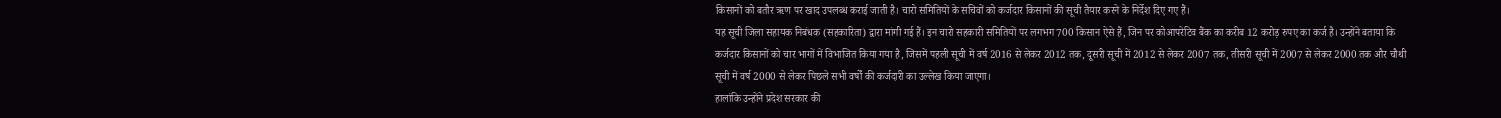किसानों को बतौर ऋण पर खाद उपलब्ध कराई जाती है। चारो समितियों के सचिवों को कर्जदार किसानों की सूची तैयार करने के निर्देश दिए गए हैं।
यह सूची जिला सहायक निबंधक (सहकारिता) द्वारा मांगी गई हैं। इन चारो सहकारी समितियों पर लगभग 700 किसान ऐसे हैं, जिन पर कोआपरेटिव बैंक का करीब 12 करोड़ रुपए का कर्ज है। उन्होंने बताया कि कर्जदार किसानों को चार भागों में विभाजित किया गया है, जिसमें पहली सूची में वर्ष 2016 से लेकर 2012 तक, दूसरी सूची में 2012 से लेकर 2007 तक, तीसरी सूची में 2007 से लेकर 2000 तक और चौथी सूची में वर्ष 2000 से लेकर पिछले सभी वर्षों की कर्जदारी का उल्लेख किया जाएगा।
हालांकि उन्होंने प्रदेश सरकार की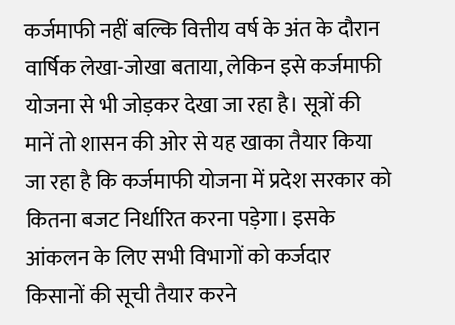कर्जमाफी नहीं बल्कि वित्तीय वर्ष के अंत के दौरान वार्षिक लेखा-जोखा बताया, लेकिन इसे कर्जमाफी योजना से भी जोड़कर देखा जा रहा है। सूत्रों की मानें तो शासन की ओर से यह खाका तैयार किया जा रहा है कि कर्जमाफी योजना में प्रदेश सरकार को कितना बजट निर्धारित करना पड़ेगा। इसके आंकलन के लिए सभी विभागों को कर्जदार किसानों की सूची तैयार करने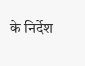के निर्देश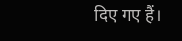दिए गए हैं।